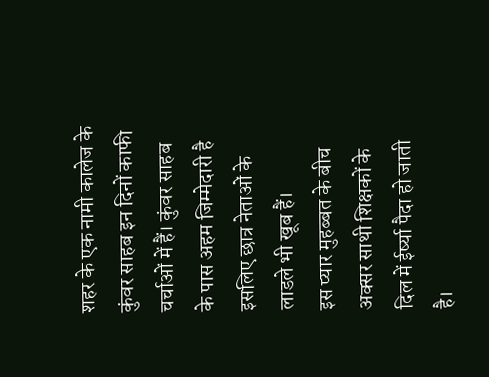शहर के एक नामी कालेज के कुंवर साहब इन दिनों काफी चर्चाओं में हैं। कुंवर साहब के पास अहम जिम्मेदारी है इसलिए छात्र नेताओं के लाडले भी खूब हैं।
इस प्यार मुहब्बत के बीच अक्सर साथी शिक्षकों के दिल में ईर्ष्या पैदा हो जाती है।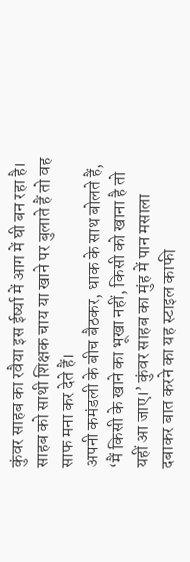कुंवर साहब का रवैया इस ईर्ष्या में आग में घी बन रहा है। साहब को साथी शिक्षक चाय या खाने पर बुलाते हैं तो वह साफ मना कर देते हैं।
अपनी कमंडली के बीच बैठकर, धाक के साथ बोलते हैं, ‘मैं किसी के खाने का भूखा नहीं, किसी को खाना है तो यहीं आ जाए।’ कुंवर साहब का मुंह में पान मसाला दबाकर बात करने का यह स्टाइल काफी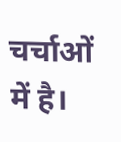चर्चाओं में है।